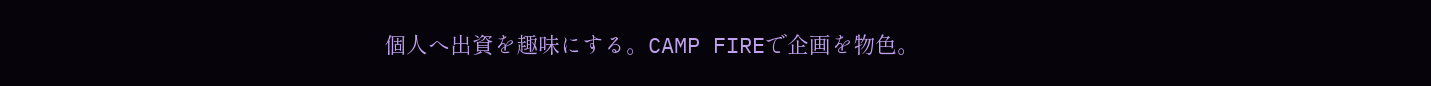個人へ出資を趣味にする。CAMP FIREで企画を物色。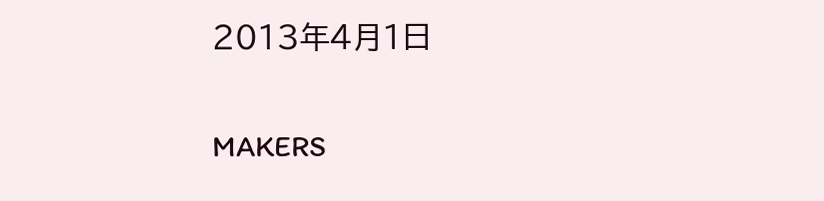2013年4月1日

MAKERS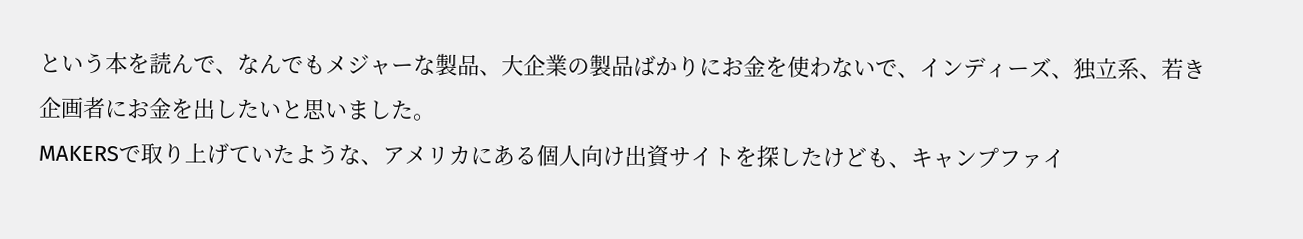という本を読んで、なんでもメジャーな製品、大企業の製品ばかりにお金を使わないで、インディーズ、独立系、若き企画者にお金を出したいと思いました。
MAKERSで取り上げていたような、アメリカにある個人向け出資サイトを探したけども、キャンプファイ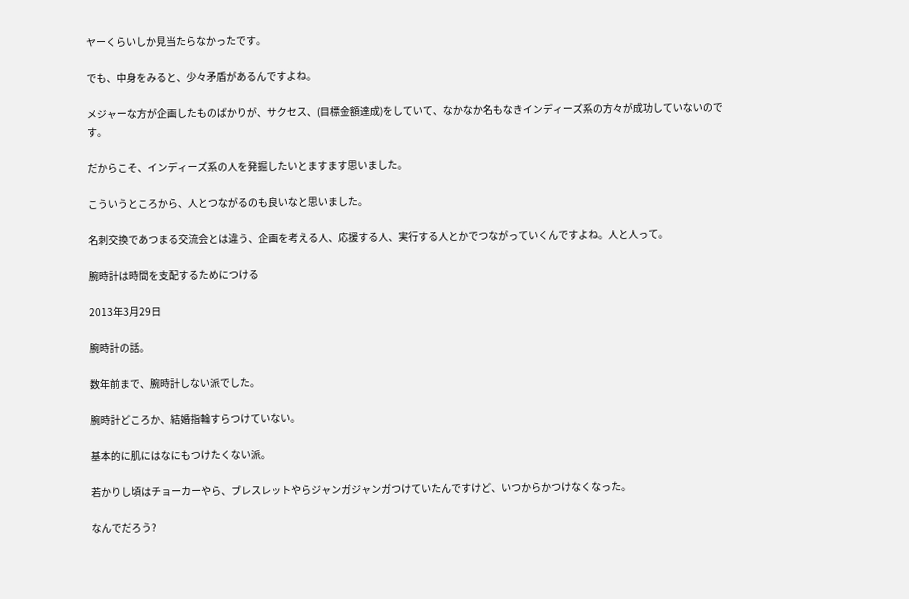ヤーくらいしか見当たらなかったです。

でも、中身をみると、少々矛盾があるんですよね。

メジャーな方が企画したものばかりが、サクセス、(目標金額達成)をしていて、なかなか名もなきインディーズ系の方々が成功していないのです。

だからこそ、インディーズ系の人を発掘したいとますます思いました。

こういうところから、人とつながるのも良いなと思いました。

名刺交換であつまる交流会とは違う、企画を考える人、応援する人、実行する人とかでつながっていくんですよね。人と人って。

腕時計は時間を支配するためにつける

2013年3月29日

腕時計の話。

数年前まで、腕時計しない派でした。

腕時計どころか、結婚指輪すらつけていない。

基本的に肌にはなにもつけたくない派。

若かりし頃はチョーカーやら、ブレスレットやらジャンガジャンガつけていたんですけど、いつからかつけなくなった。

なんでだろう?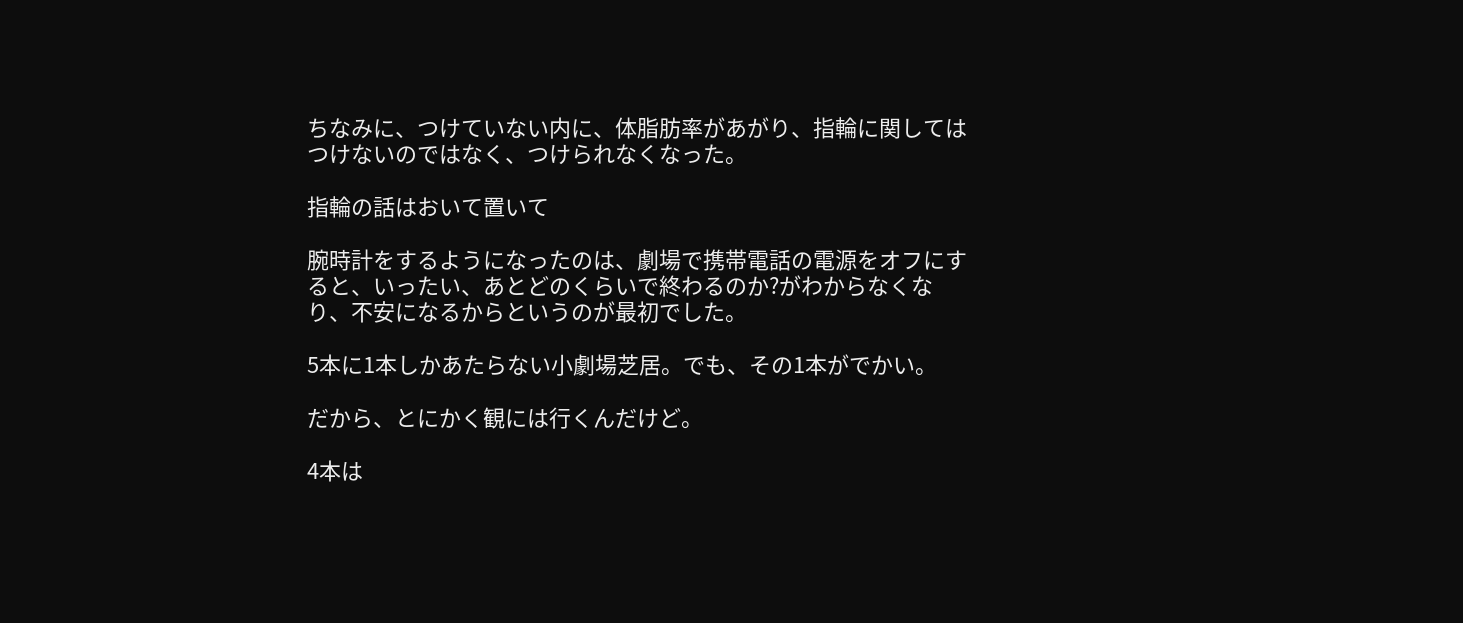ちなみに、つけていない内に、体脂肪率があがり、指輪に関してはつけないのではなく、つけられなくなった。

指輪の話はおいて置いて

腕時計をするようになったのは、劇場で携帯電話の電源をオフにすると、いったい、あとどのくらいで終わるのか?がわからなくなり、不安になるからというのが最初でした。

5本に1本しかあたらない小劇場芝居。でも、その1本がでかい。

だから、とにかく観には行くんだけど。

4本は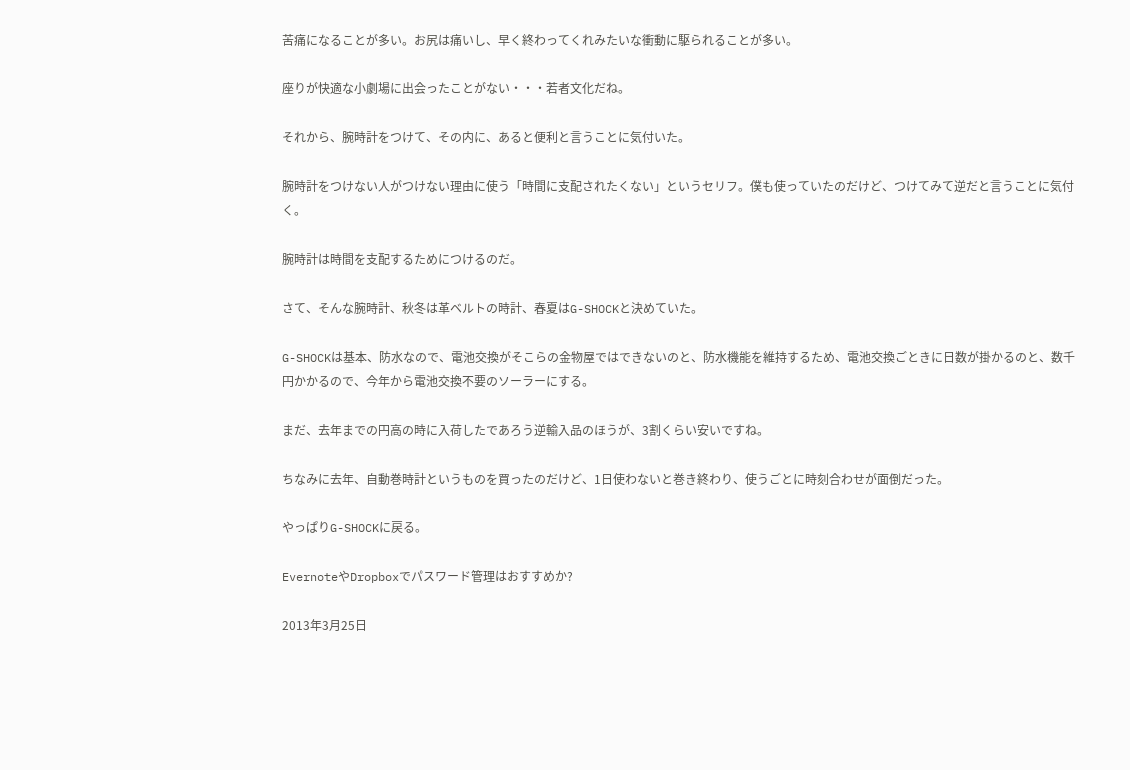苦痛になることが多い。お尻は痛いし、早く終わってくれみたいな衝動に駆られることが多い。

座りが快適な小劇場に出会ったことがない・・・若者文化だね。

それから、腕時計をつけて、その内に、あると便利と言うことに気付いた。

腕時計をつけない人がつけない理由に使う「時間に支配されたくない」というセリフ。僕も使っていたのだけど、つけてみて逆だと言うことに気付く。

腕時計は時間を支配するためにつけるのだ。

さて、そんな腕時計、秋冬は革ベルトの時計、春夏はG-SHOCKと決めていた。

G-SHOCKは基本、防水なので、電池交換がそこらの金物屋ではできないのと、防水機能を維持するため、電池交換ごときに日数が掛かるのと、数千円かかるので、今年から電池交換不要のソーラーにする。

まだ、去年までの円高の時に入荷したであろう逆輸入品のほうが、3割くらい安いですね。

ちなみに去年、自動巻時計というものを買ったのだけど、1日使わないと巻き終わり、使うごとに時刻合わせが面倒だった。

やっぱりG-SHOCKに戻る。

EvernoteやDropboxでパスワード管理はおすすめか?

2013年3月25日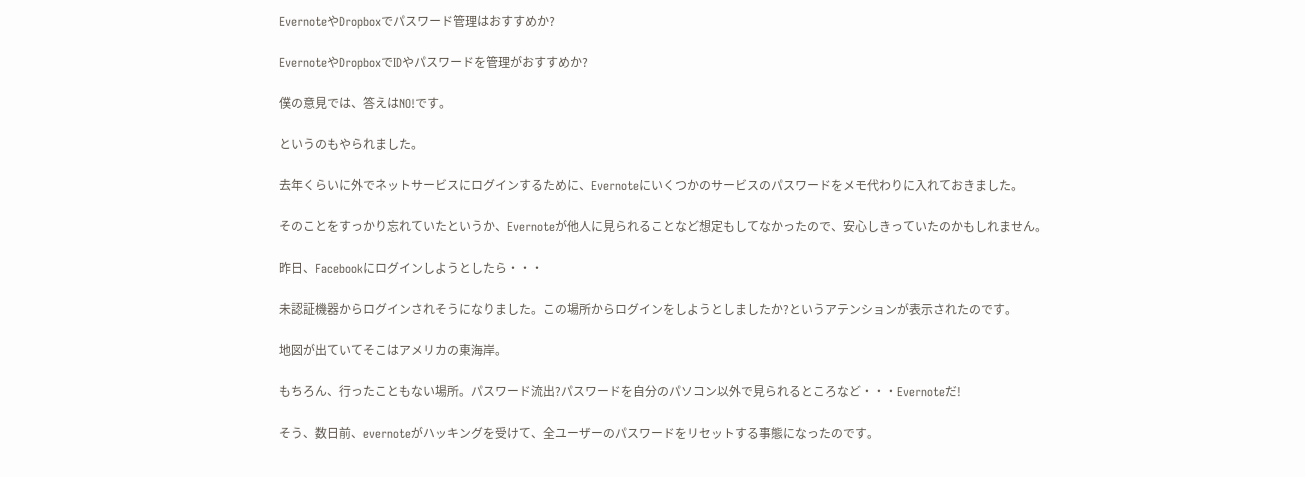EvernoteやDropboxでパスワード管理はおすすめか?

EvernoteやDropboxでIDやパスワードを管理がおすすめか?

僕の意見では、答えはNO!です。

というのもやられました。

去年くらいに外でネットサービスにログインするために、Evernoteにいくつかのサービスのパスワードをメモ代わりに入れておきました。

そのことをすっかり忘れていたというか、Evernoteが他人に見られることなど想定もしてなかったので、安心しきっていたのかもしれません。

昨日、Facebookにログインしようとしたら・・・

未認証機器からログインされそうになりました。この場所からログインをしようとしましたか?というアテンションが表示されたのです。

地図が出ていてそこはアメリカの東海岸。

もちろん、行ったこともない場所。パスワード流出?パスワードを自分のパソコン以外で見られるところなど・・・Evernoteだ!

そう、数日前、evernoteがハッキングを受けて、全ユーザーのパスワードをリセットする事態になったのです。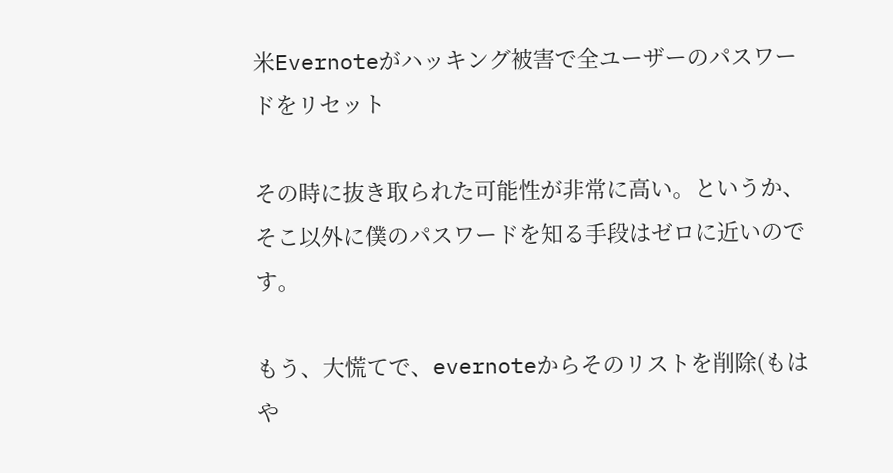米Evernoteがハッキング被害で全ユーザーのパスワードをリセット

その時に抜き取られた可能性が非常に高い。というか、そこ以外に僕のパスワードを知る手段はゼロに近いのです。

もう、大慌てで、evernoteからそのリストを削除(もはや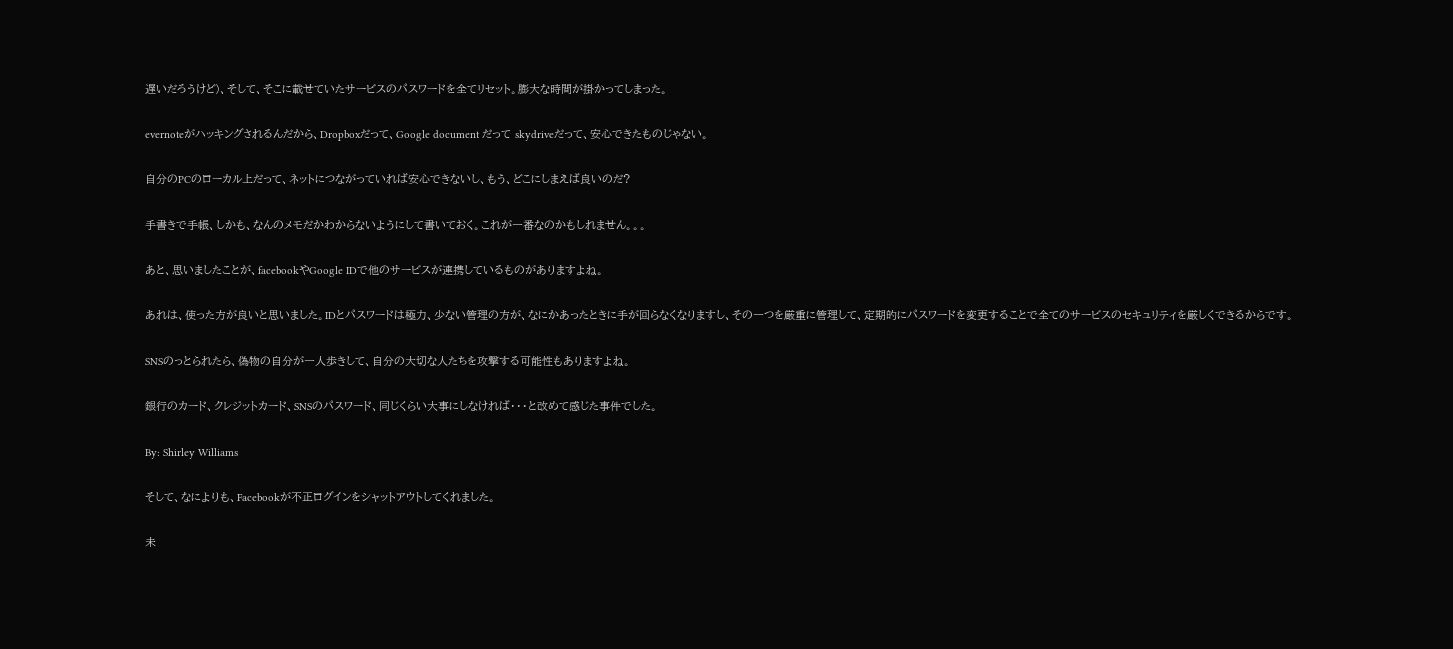遅いだろうけど)、そして、そこに載せていたサービスのパスワードを全てリセット。膨大な時間が掛かってしまった。

evernoteがハッキングされるんだから、Dropboxだって、Google document だって skydriveだって、安心できたものじゃない。

自分のPCのローカル上だって、ネットにつながっていれば安心できないし、もう、どこにしまえば良いのだ?

手書きで手帳、しかも、なんのメモだかわからないようにして書いておく。これが一番なのかもしれません。。。

あと、思いましたことが、facebookやGoogle IDで他のサービスが連携しているものがありますよね。

あれは、使った方が良いと思いました。IDとパスワードは極力、少ない管理の方が、なにかあったときに手が回らなくなりますし、その一つを厳重に管理して、定期的にパスワードを変更することで全てのサービスのセキュリティを厳しくできるからです。

SNSのっとられたら、偽物の自分が一人歩きして、自分の大切な人たちを攻撃する可能性もありますよね。

銀行のカード、クレジットカード、SNSのパスワード、同じくらい大事にしなければ・・・と改めて感じた事件でした。

By: Shirley Williams

そして、なによりも、Facebookが不正ログインをシャットアウトしてくれました。

未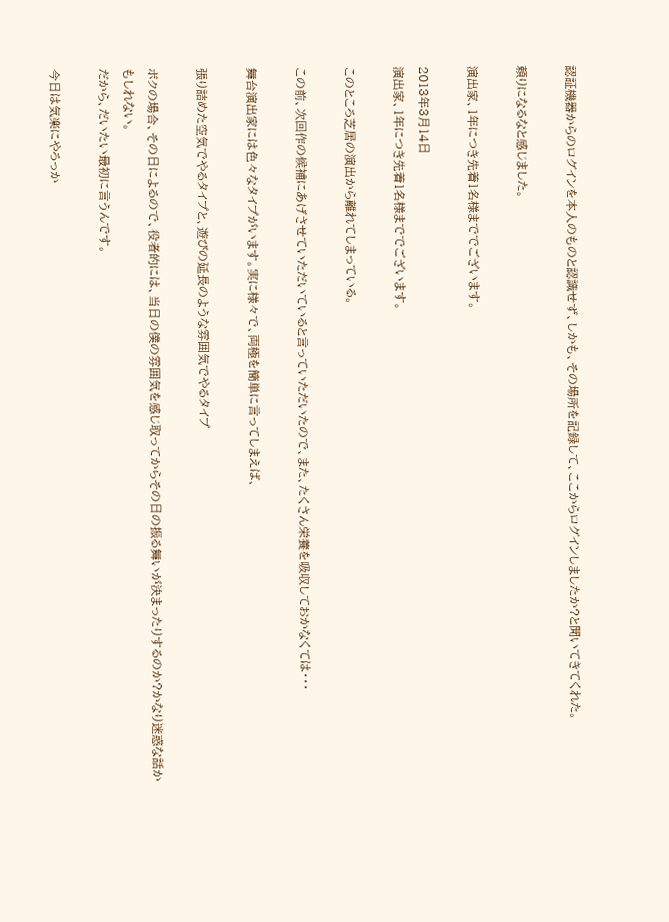認証機器からのログインを本人のものと認識せず、しかも、その場所を記録して、ここからログインしましたか?と聞いてきてくれた。

頼りになるなと感じました。

演出家、1年につき先着1名様まででございます。

2013年3月14日
演出家、1年につき先着1名様まででございます。

このところ芝居の演出から離れてしまっている。

この前、次回作の候補にあげさせていただいていると言っていただいたので、また、たくさん栄養を吸収しておかなくては・・・

舞台演出家には色々なタイプがいます。実に様々で、両極を簡単に言ってしまえば、

張り詰めた空気でやるタイプと、遊びの延長のような雰囲気でやるタイプ

ボクの場合、その日によるので、役者的には、当日の僕の雰囲気を感じ取ってからその日の振る舞いが決まったりするのか?かなり迷惑な話かもしれない。
だから、だいたい最初に言うんです。

今日は気楽にやろっか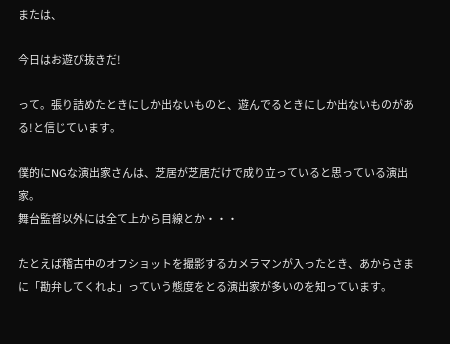または、

今日はお遊び抜きだ!

って。張り詰めたときにしか出ないものと、遊んでるときにしか出ないものがある!と信じています。

僕的にNGな演出家さんは、芝居が芝居だけで成り立っていると思っている演出家。
舞台監督以外には全て上から目線とか・・・

たとえば稽古中のオフショットを撮影するカメラマンが入ったとき、あからさまに「勘弁してくれよ」っていう態度をとる演出家が多いのを知っています。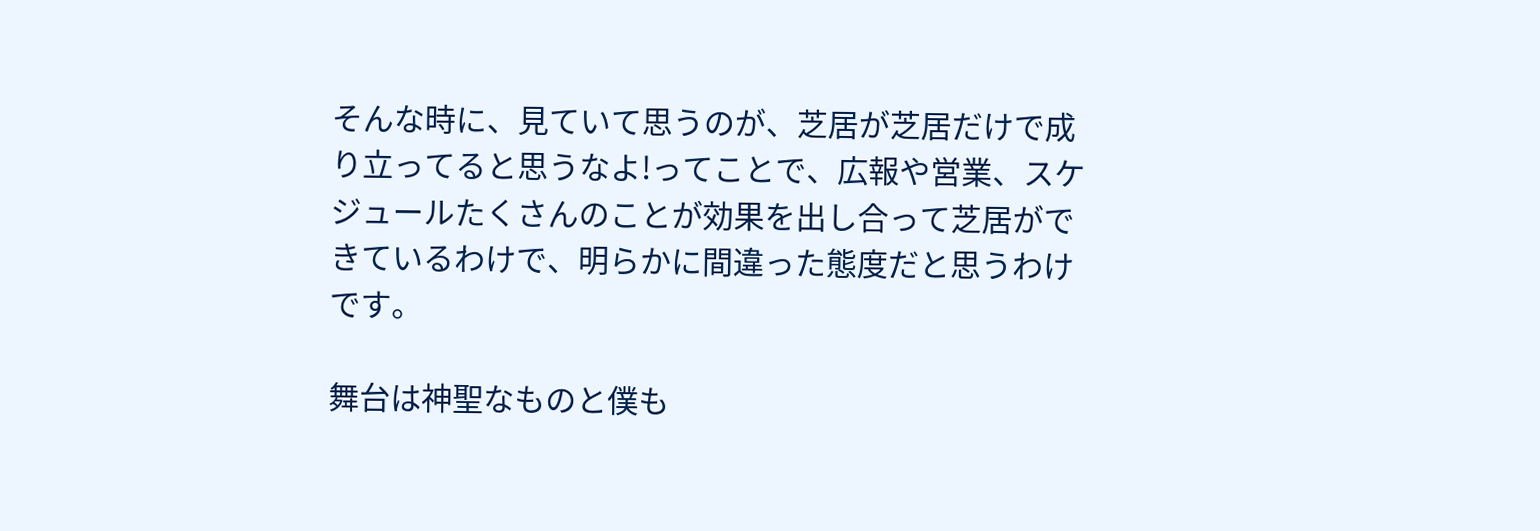そんな時に、見ていて思うのが、芝居が芝居だけで成り立ってると思うなよ!ってことで、広報や営業、スケジュールたくさんのことが効果を出し合って芝居ができているわけで、明らかに間違った態度だと思うわけです。

舞台は神聖なものと僕も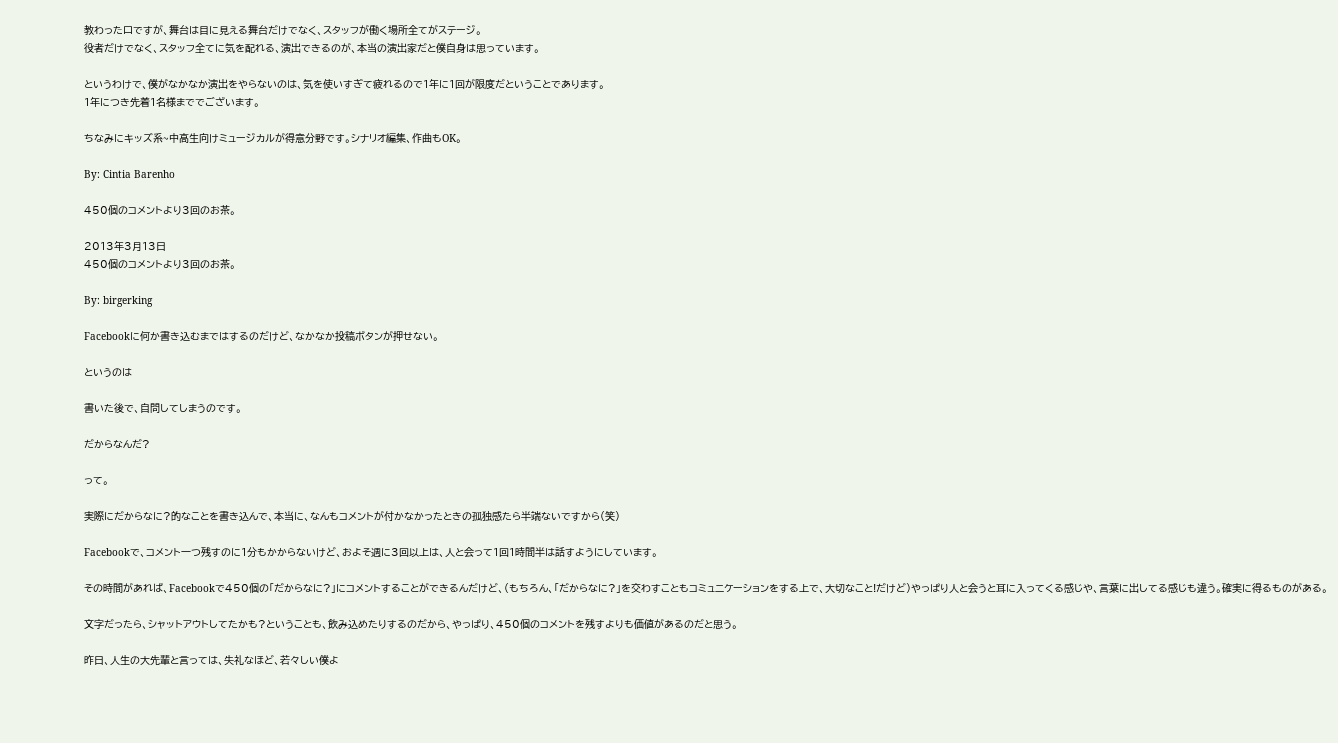教わった口ですが、舞台は目に見える舞台だけでなく、スタッフが働く場所全てがステージ。
役者だけでなく、スタッフ全てに気を配れる、演出できるのが、本当の演出家だと僕自身は思っています。

というわけで、僕がなかなか演出をやらないのは、気を使いすぎて疲れるので1年に1回が限度だということであります。
1年につき先着1名様まででございます。

ちなみにキッズ系~中高生向けミュージカルが得意分野です。シナリオ編集、作曲もOK。

By: Cintia Barenho

450個のコメントより3回のお茶。

2013年3月13日
450個のコメントより3回のお茶。

By: birgerking

Facebookに何か書き込むまではするのだけど、なかなか投稿ボタンが押せない。

というのは

書いた後で、自問してしまうのです。

だからなんだ?

って。

実際にだからなに?的なことを書き込んで、本当に、なんもコメントが付かなかったときの孤独感たら半端ないですから(笑)

Facebookで、コメント一つ残すのに1分もかからないけど、およそ週に3回以上は、人と会って1回1時間半は話すようにしています。

その時間があれば、Facebookで450個の「だからなに?」にコメントすることができるんだけど、(もちろん、「だからなに?」を交わすこともコミュニケーションをする上で、大切なこと!だけど)やっぱり人と会うと耳に入ってくる感じや、言葉に出してる感じも違う。確実に得るものがある。

文字だったら、シャットアウトしてたかも?ということも、飲み込めたりするのだから、やっぱり、450個のコメントを残すよりも価値があるのだと思う。

昨日、人生の大先輩と言っては、失礼なほど、若々しい僕よ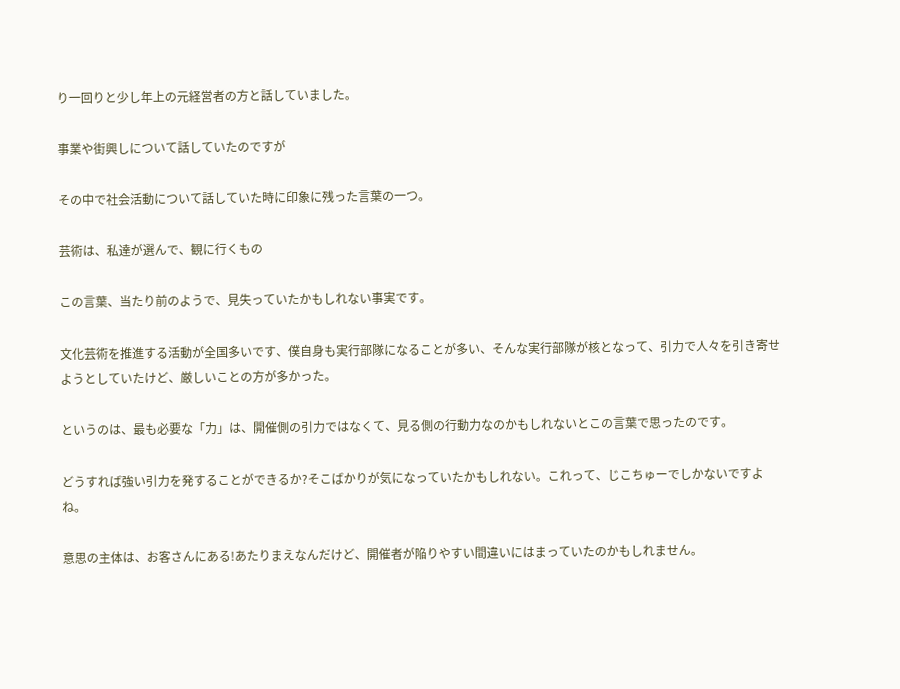り一回りと少し年上の元経営者の方と話していました。

事業や街興しについて話していたのですが

その中で社会活動について話していた時に印象に残った言葉の一つ。

芸術は、私達が選んで、観に行くもの

この言葉、当たり前のようで、見失っていたかもしれない事実です。

文化芸術を推進する活動が全国多いです、僕自身も実行部隊になることが多い、そんな実行部隊が核となって、引力で人々を引き寄せようとしていたけど、厳しいことの方が多かった。

というのは、最も必要な「力」は、開催側の引力ではなくて、見る側の行動力なのかもしれないとこの言葉で思ったのです。

どうすれば強い引力を発することができるか?そこばかりが気になっていたかもしれない。これって、じこちゅーでしかないですよね。

意思の主体は、お客さんにある!あたりまえなんだけど、開催者が陥りやすい間違いにはまっていたのかもしれません。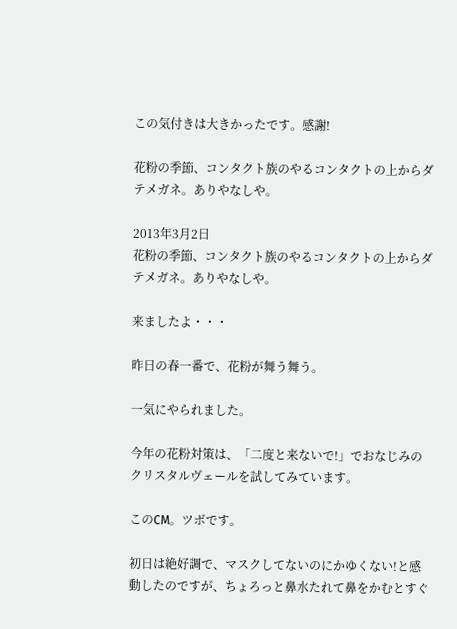この気付きは大きかったです。感謝!

花粉の季節、コンタクト族のやるコンタクトの上からダテメガネ。ありやなしや。

2013年3月2日
花粉の季節、コンタクト族のやるコンタクトの上からダテメガネ。ありやなしや。

来ましたよ・・・

昨日の春一番で、花粉が舞う舞う。

一気にやられました。

今年の花粉対策は、「二度と来ないで!」でおなじみのクリスタルヴェールを試してみています。

このCM。ツボです。

初日は絶好調で、マスクしてないのにかゆくない!と感動したのですが、ちょろっと鼻水たれて鼻をかむとすぐ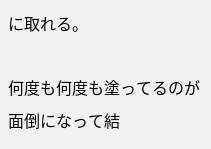に取れる。

何度も何度も塗ってるのが面倒になって結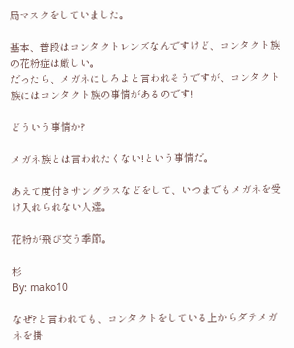局マスクをしていました。

基本、普段はコンタクトレンズなんですけど、コンタクト族の花粉症は厳しい。
だったら、メガネにしろよと言われそうですが、コンタクト族にはコンタクト族の事情があるのです!

どういう事情か?

メガネ族とは言われたくない!という事情だ。

あえて度付きサングラスなどをして、いつまでもメガネを受け入れられない人達。

花粉が飛び交う季節。

杉
By: mako10

なぜ?と言われても、コンタクトをしている上からダテメガネを掛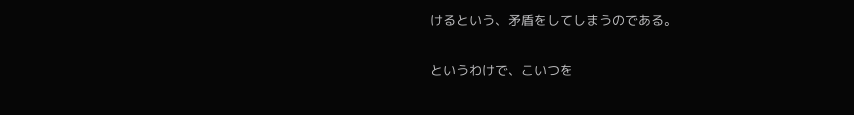けるという、矛盾をしてしまうのである。

というわけで、こいつを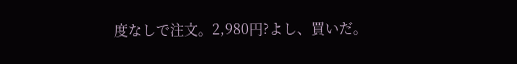度なしで注文。2,980円?よし、買いだ。